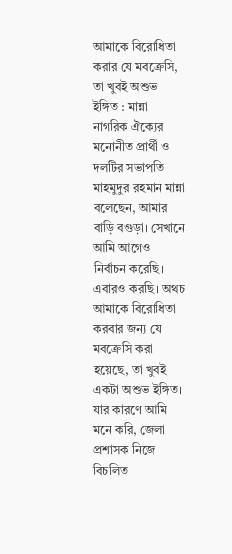আমাকে বিরোধিতা করার যে মবক্রেসি, তা খুবই অশুভ ইঙ্গিত : মান্না
নাগরিক ঐক্যের মনোনীত প্রার্থী ও দলটির সভাপতি মাহমুদুর রহমান মান্না বলেছেন, আমার বাড়ি বগুড়া। সেখানে আমি আগেও নির্বাচন করেছি। এবারও করছি। অথচ আমাকে বিরোধিতা করবার জন্য যে মবক্রেসি করা হয়েছে, তা খুবই একটা অশুভ ইঙ্গিত। যার কারণে আমি মনে করি, জেলা প্রশাসক নিজে বিচলিত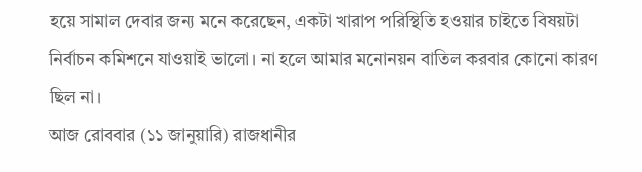হয়ে সামাল দেবার জন্য মনে করেছেন, একটা খারাপ পরিস্থিতি হওয়ার চাইতে বিষয়টা নির্বাচন কমিশনে যাওয়াই ভালো। না হলে আমার মনোনয়ন বাতিল করবার কোনো কারণ ছিল না।
আজ রোববার (১১ জানুয়ারি) রাজধানীর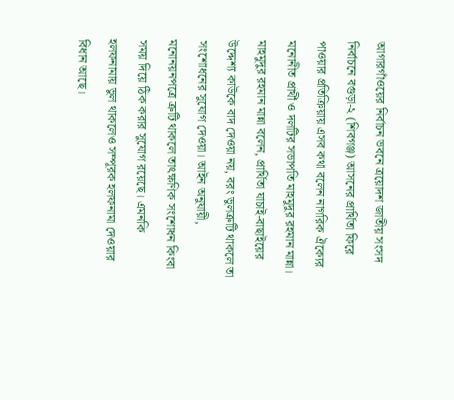আগারগাঁওয়ের নির্বাচন ভবনে ত্রয়োদশ জাতীয় সংসদ নির্বাচনে বগুড়া-২ (শিবগঞ্জ) আসনের প্রার্থিতা ফিরে পাওয়ার প্রতিক্রিয়ায় এসব কথা বলেন নাগরিক ঐক্যের মনোনীত প্রার্থী ও দলটির সভাপতি মাহমুদুর রহমান মান্না।
মাহমুদুর রহমান মান্না বলেন, প্রার্থিতা যাচাই-বাছাইয়ের উদ্দেশ্য কাউকে বাদ দেওয়া নয়, বরং ভুলত্রুটি থাকলে তা সংশোধনের সুযোগ দেওয়া। আইন অনুযায়ী, মনোনয়নপত্রে ত্রুটি থাকলে তাৎক্ষণিক সংশোধন কিংবা সময় দিয়ে ঠিক করার সুযোগ রয়েছে। এমনকি হলফনামায় ভুল থাকলেও সম্পূরক হলফনামা দেওয়ার বিধান আছে।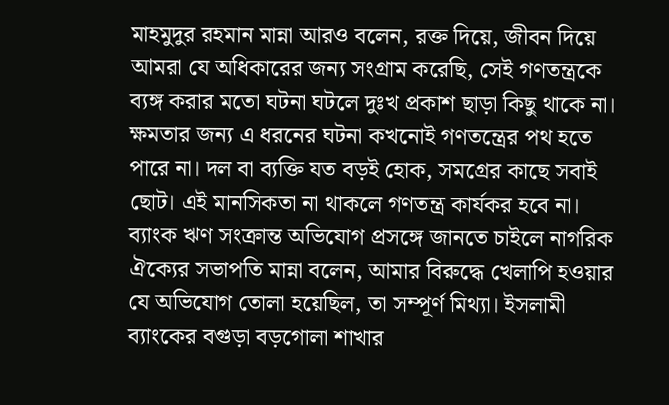মাহমুদুর রহমান মান্না আরও বলেন, রক্ত দিয়ে, জীবন দিয়ে আমরা যে অধিকারের জন্য সংগ্রাম করেছি, সেই গণতন্ত্রকে ব্যঙ্গ করার মতো ঘটনা ঘটলে দুঃখ প্রকাশ ছাড়া কিছু থাকে না। ক্ষমতার জন্য এ ধরনের ঘটনা কখনোই গণতন্ত্রের পথ হতে পারে না। দল বা ব্যক্তি যত বড়ই হোক, সমগ্রের কাছে সবাই ছোট। এই মানসিকতা না থাকলে গণতন্ত্র কার্যকর হবে না।
ব্যাংক ঋণ সংক্রান্ত অভিযোগ প্রসঙ্গে জানতে চাইলে নাগরিক ঐক্যের সভাপতি মান্না বলেন, আমার বিরুদ্ধে খেলাপি হওয়ার যে অভিযোগ তোলা হয়েছিল, তা সম্পূর্ণ মিথ্যা। ইসলামী ব্যাংকের বগুড়া বড়গোলা শাখার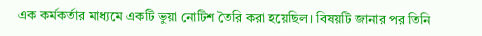এক কর্মকর্তার মাধ্যমে একটি ভুয়া নোটিশ তৈরি করা হয়েছিল। বিষয়টি জানার পর তিনি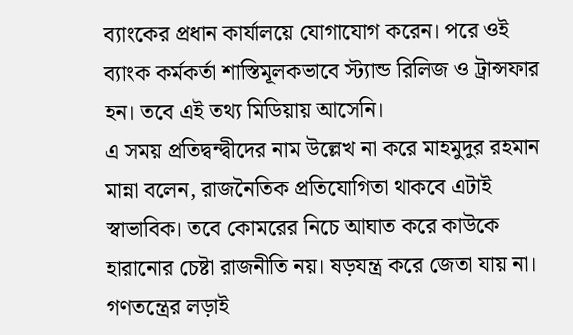ব্যাংকের প্রধান কার্যালয়ে যোগাযোগ করেন। পরে ওই ব্যাংক কর্মকর্তা শাস্তিমূলকভাবে স্ট্যান্ড রিলিজ ও ট্রান্সফার হন। তবে এই তথ্য মিডিয়ায় আসেনি।
এ সময় প্রতিদ্বন্দ্বীদের নাম উল্লেখ না করে মাহমুদুর রহমান মান্না বলেন, রাজনৈতিক প্রতিযোগিতা থাকবে এটাই স্বাভাবিক। তবে কোমরের নিচে আঘাত করে কাউকে হারানোর চেষ্টা রাজনীতি নয়। ষড়যন্ত্র করে জেতা যায় না। গণতন্ত্রের লড়াই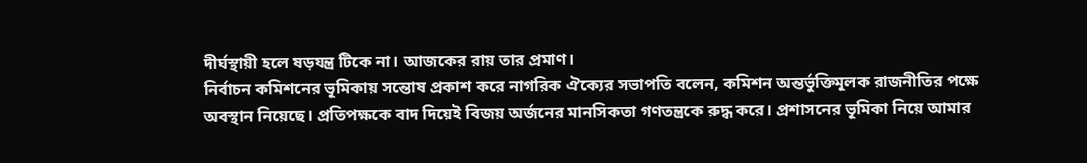দীর্ঘস্থায়ী হলে ষড়যন্ত্র টিকে না। আজকের রায় তার প্রমাণ।
নির্বাচন কমিশনের ভূমিকায় সন্তোষ প্রকাশ করে নাগরিক ঐক্যের সভাপতি বলেন, কমিশন অন্তর্ভুক্তিমূলক রাজনীতির পক্ষে অবস্থান নিয়েছে। প্রতিপক্ষকে বাদ দিয়েই বিজয় অর্জনের মানসিকতা গণতন্ত্রকে রুদ্ধ করে। প্রশাসনের ভূমিকা নিয়ে আমার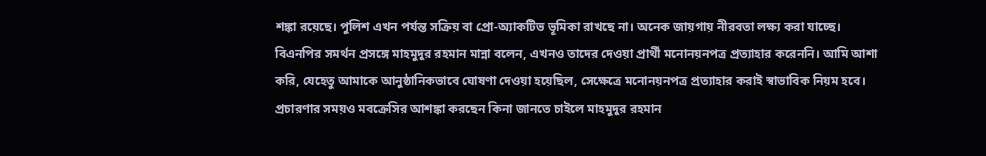শঙ্কা রয়েছে। পুলিশ এখন পর্যন্ত সক্রিয় বা প্রো-অ্যাকটিভ ভূমিকা রাখছে না। অনেক জায়গায় নীরবতা লক্ষ্য করা যাচ্ছে।
বিএনপির সমর্থন প্রসঙ্গে মাহমুদুর রহমান মান্না বলেন, এখনও তাদের দেওয়া প্রার্থী মনোনয়নপত্র প্রত্যাহার করেননি। আমি আশা করি, যেহেতু আমাকে আনুষ্ঠানিকভাবে ঘোষণা দেওয়া হয়েছিল, সেক্ষেত্রে মনোনয়নপত্র প্রত্যাহার করাই স্বাভাবিক নিয়ম হবে।
প্রচারণার সময়ও মবক্রেসির আশঙ্কা করছেন কিনা জানতে চাইলে মাহমুদুর রহমান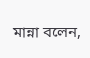মান্না বলেন,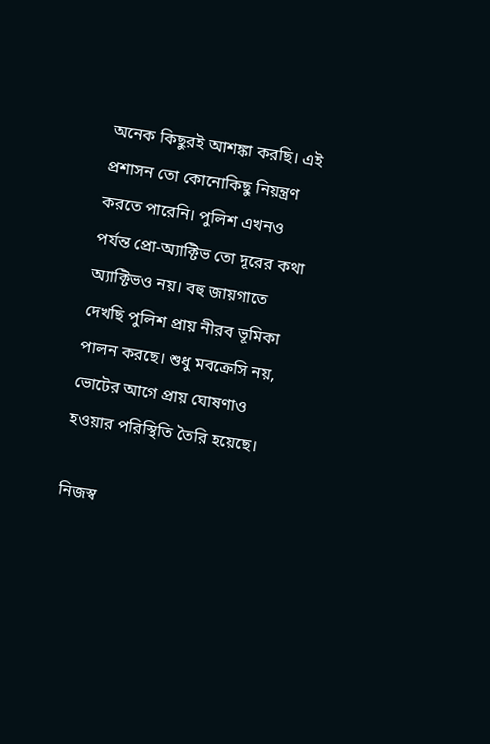অনেক কিছুরই আশঙ্কা করছি। এই প্রশাসন তো কোনোকিছু নিয়ন্ত্রণ করতে পারেনি। পুলিশ এখনও পর্যন্ত প্রো-অ্যাক্টিভ তো দূরের কথা অ্যাক্টিভও নয়। বহু জায়গাতে দেখছি পুলিশ প্রায় নীরব ভূমিকা পালন করছে। শুধু মবক্রেসি নয়, ভোটের আগে প্রায় ঘোষণাও হওয়ার পরিস্থিতি তৈরি হয়েছে।

নিজস্ব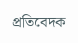প্রতিবেদক